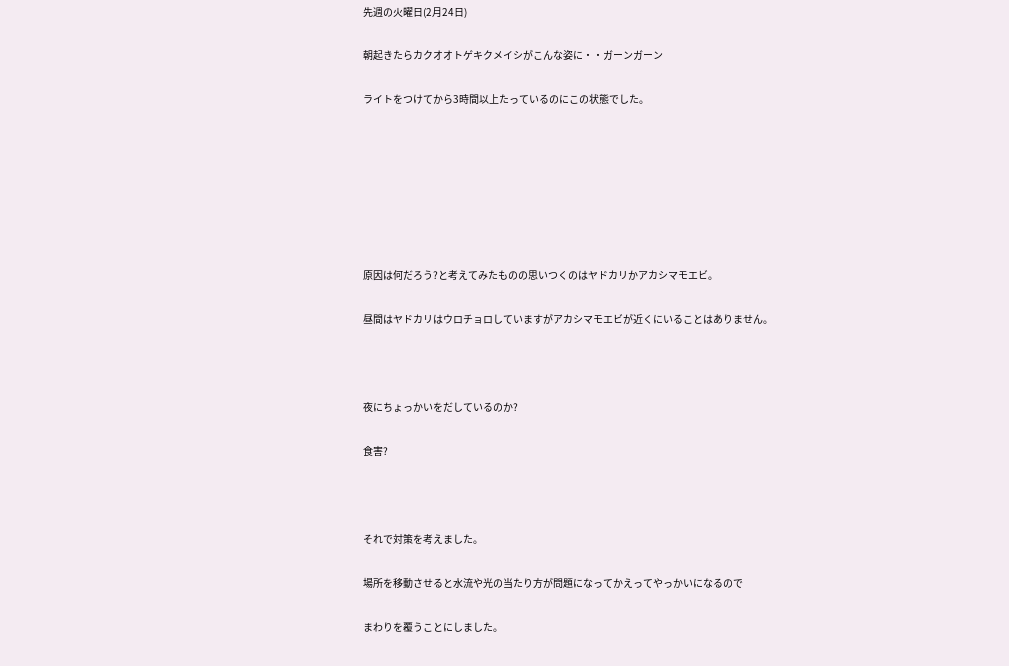先週の火曜日(2月24日)

朝起きたらカクオオトゲキクメイシがこんな姿に・・ガーンガーン

ライトをつけてから3時間以上たっているのにこの状態でした。







原因は何だろう?と考えてみたものの思いつくのはヤドカリかアカシマモエビ。

昼間はヤドカリはウロチョロしていますがアカシマモエビが近くにいることはありません。



夜にちょっかいをだしているのか?

食害?



それで対策を考えました。

場所を移動させると水流や光の当たり方が問題になってかえってやっかいになるので

まわりを覆うことにしました。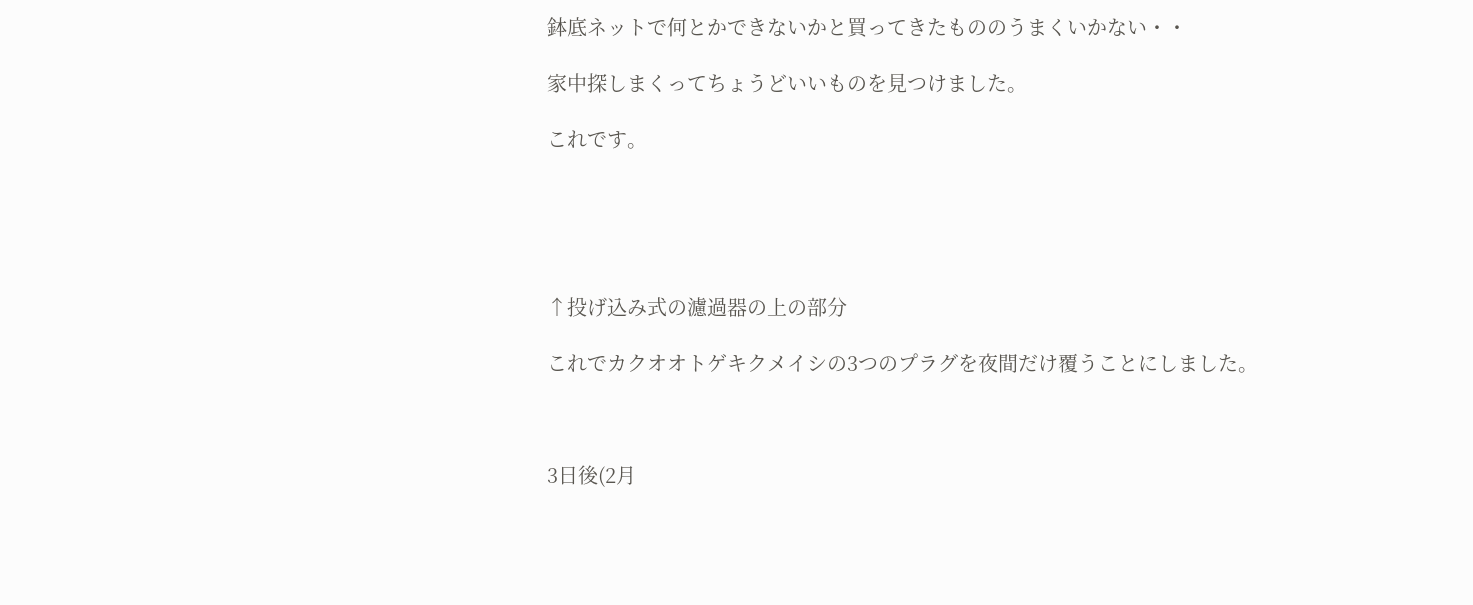鉢底ネットで何とかできないかと買ってきたもののうまくいかない・・

家中探しまくってちょうどいいものを見つけました。

これです。





↑投げ込み式の濾過器の上の部分

これでカクオオトゲキクメイシの3つのプラグを夜間だけ覆うことにしました。



3日後(2月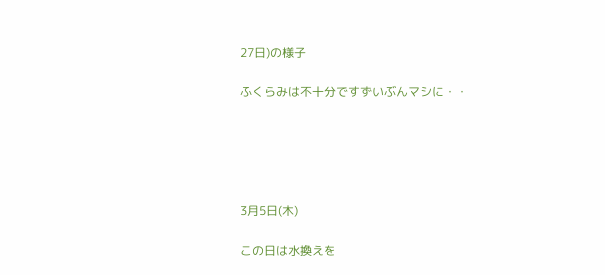27日)の様子

ふくらみは不十分ですずいぶんマシに・・





3月5日(木)

この日は水換えを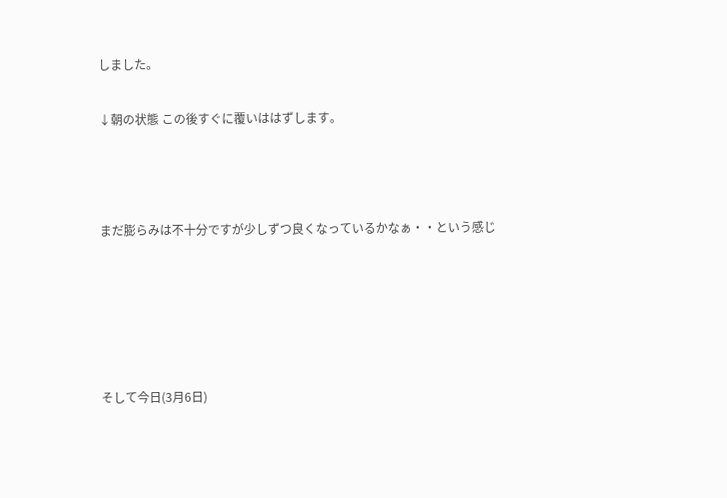しました。

↓朝の状態 この後すぐに覆いははずします。



まだ膨らみは不十分ですが少しずつ良くなっているかなぁ・・という感じ





そして今日(3月6日)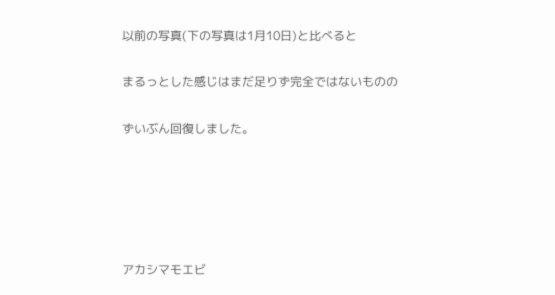以前の写真(下の写真は1月10日)と比べると

まるっとした感じはまだ足りず完全ではないものの

ずいぶん回復しました。





アカシマモエビ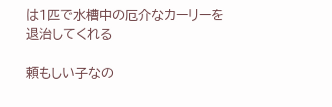は1匹で水槽中の厄介なカーリーを退治してくれる

頼もしい子なの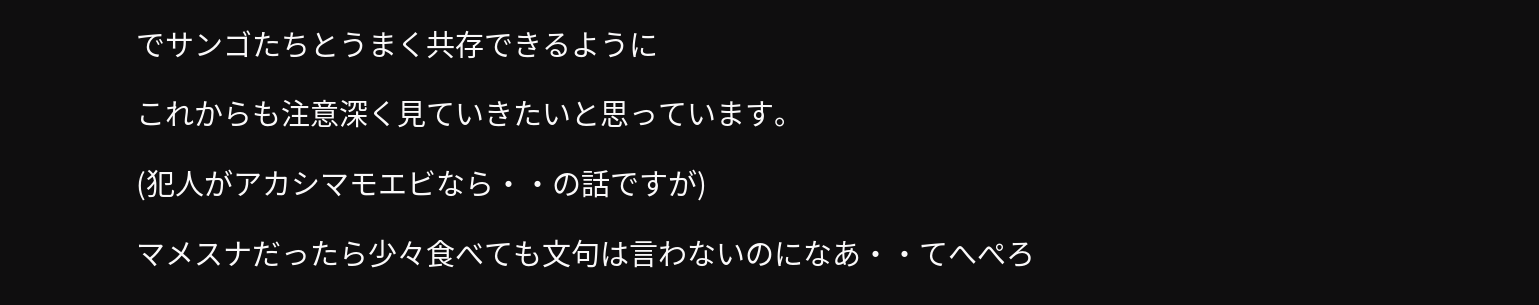でサンゴたちとうまく共存できるように

これからも注意深く見ていきたいと思っています。

(犯人がアカシマモエビなら・・の話ですが)

マメスナだったら少々食べても文句は言わないのになあ・・てへぺろ